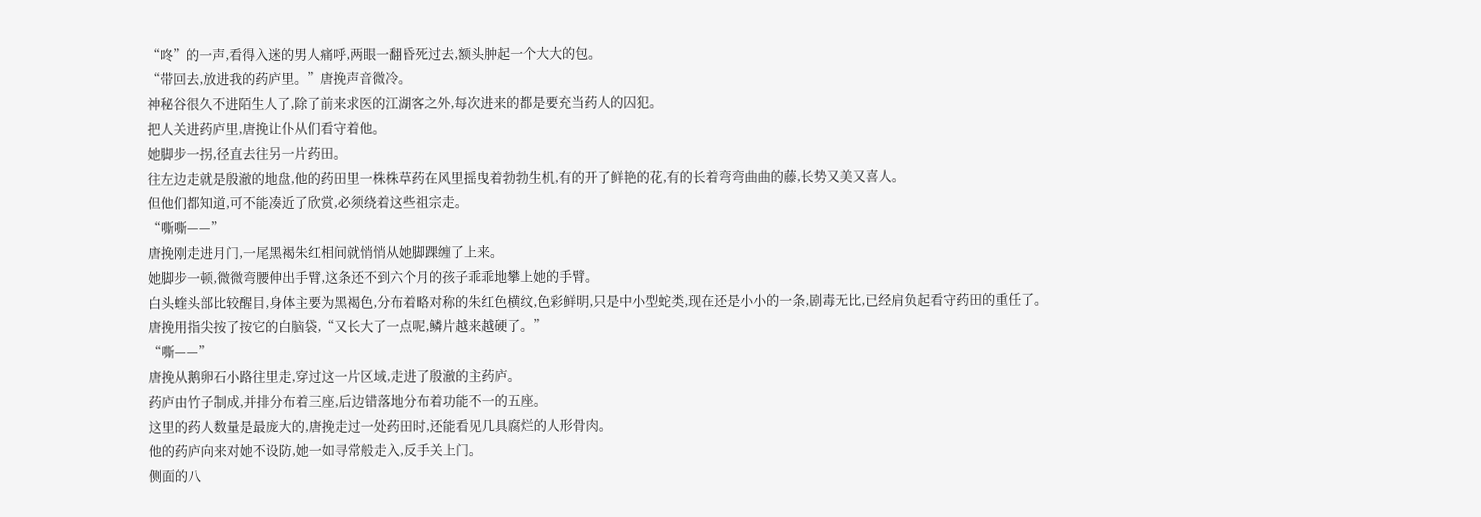“咚”的一声,看得入迷的男人痛呼,两眼一翻昏死过去,额头肿起一个大大的包。
“带回去,放进我的药庐里。”唐挽声音微冷。
神秘谷很久不进陌生人了,除了前来求医的江湖客之外,每次进来的都是要充当药人的囚犯。
把人关进药庐里,唐挽让仆从们看守着他。
她脚步一拐,径直去往另一片药田。
往左边走就是殷澈的地盘,他的药田里一株株草药在风里摇曳着勃勃生机,有的开了鲜艳的花,有的长着弯弯曲曲的藤,长势又美又喜人。
但他们都知道,可不能凑近了欣赏,必须绕着这些祖宗走。
“嘶嘶——”
唐挽刚走进月门,一尾黑褐朱红相间就悄悄从她脚踝缠了上来。
她脚步一顿,微微弯腰伸出手臂,这条还不到六个月的孩子乖乖地攀上她的手臂。
白头蝰头部比较醒目,身体主要为黑褐色,分布着略对称的朱红色横纹,色彩鲜明,只是中小型蛇类,现在还是小小的一条,剧毒无比,已经肩负起看守药田的重任了。
唐挽用指尖按了按它的白脑袋,“又长大了一点呢,鳞片越来越硬了。”
“嘶——”
唐挽从鹅卵石小路往里走,穿过这一片区域,走进了殷澈的主药庐。
药庐由竹子制成,并排分布着三座,后边错落地分布着功能不一的五座。
这里的药人数量是最庞大的,唐挽走过一处药田时,还能看见几具腐烂的人形骨肉。
他的药庐向来对她不设防,她一如寻常般走入,反手关上门。
侧面的八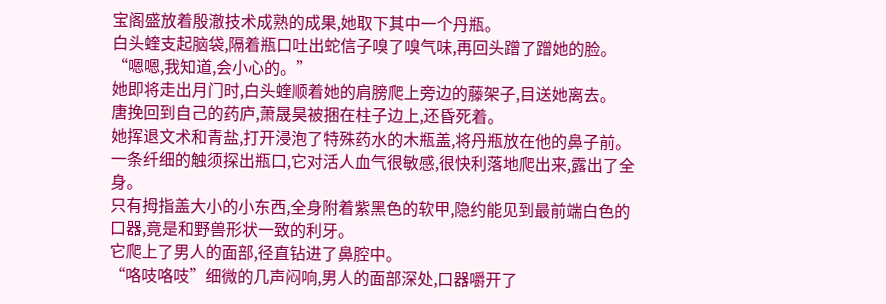宝阁盛放着殷澈技术成熟的成果,她取下其中一个丹瓶。
白头蝰支起脑袋,隔着瓶口吐出蛇信子嗅了嗅气味,再回头蹭了蹭她的脸。
“嗯嗯,我知道,会小心的。”
她即将走出月门时,白头蝰顺着她的肩膀爬上旁边的藤架子,目送她离去。
唐挽回到自己的药庐,萧晟昊被捆在柱子边上,还昏死着。
她挥退文术和青盐,打开浸泡了特殊药水的木瓶盖,将丹瓶放在他的鼻子前。
一条纤细的触须探出瓶口,它对活人血气很敏感,很快利落地爬出来,露出了全身。
只有拇指盖大小的小东西,全身附着紫黑色的软甲,隐约能见到最前端白色的口器,竟是和野兽形状一致的利牙。
它爬上了男人的面部,径直钻进了鼻腔中。
“咯吱咯吱”细微的几声闷响,男人的面部深处,口器嚼开了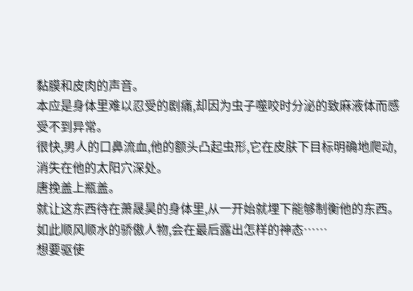黏膜和皮肉的声音。
本应是身体里难以忍受的剧痛,却因为虫子噬咬时分泌的致麻液体而感受不到异常。
很快,男人的口鼻流血,他的额头凸起虫形,它在皮肤下目标明确地爬动,消失在他的太阳穴深处。
唐挽盖上瓶盖。
就让这东西待在萧晟昊的身体里,从一开始就埋下能够制衡他的东西。
如此顺风顺水的骄傲人物,会在最后露出怎样的神态……
想要驱使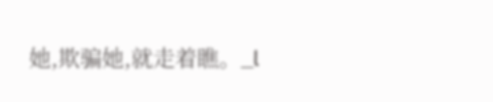她,欺骗她,就走着瞧。_l